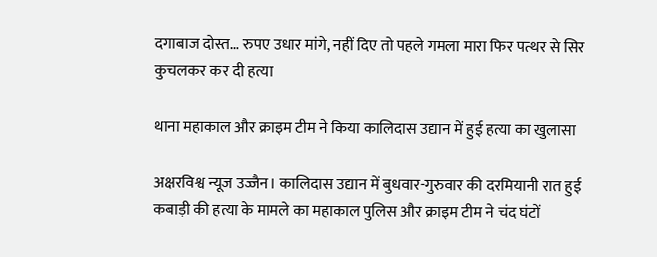दगाबाज दोस्त… रुपए उधार मांगे, नहीं दिए तो पहले गमला मारा फिर पत्थर से सिर कुचलकर कर दी हत्या

थाना महाकाल और क्राइम टीम ने किया कालिदास उद्यान में हुई हत्या का खुलासा

अक्षरविश्व न्यूज उज्जैन। कालिदास उद्यान में बुधवार-गुरुवार की दरमियानी रात हुई कबाड़ी की हत्या के मामले का महाकाल पुलिस और क्राइम टीम ने चंद घंटों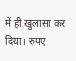में ही खुलासा कर दिया। रुपए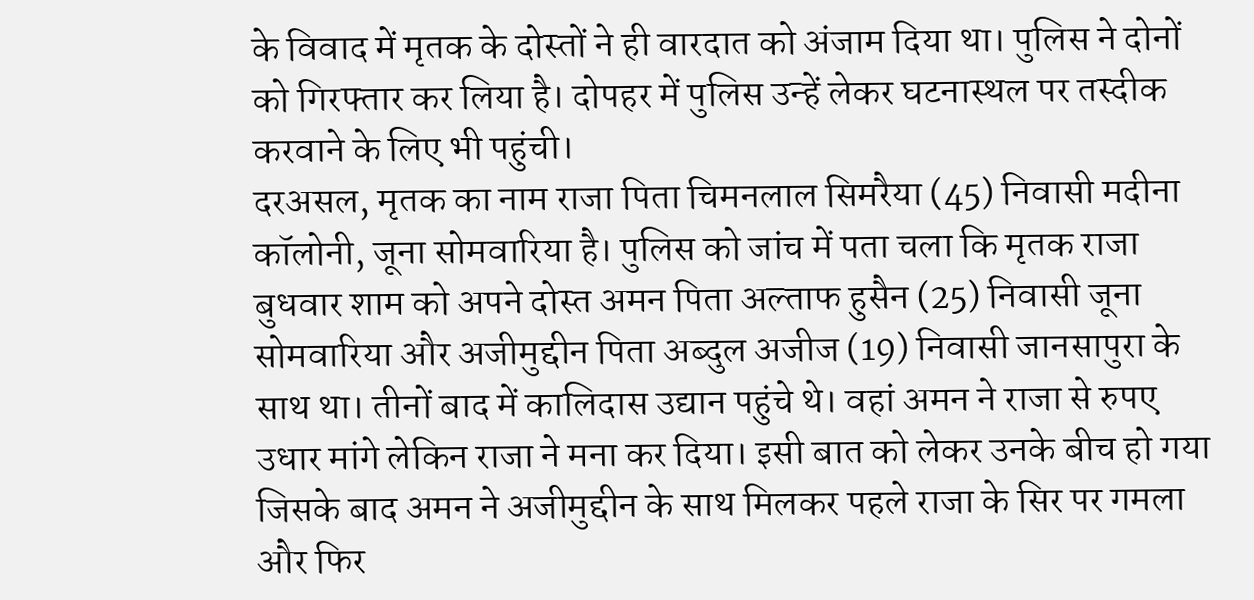के विवाद में मृतक के दोस्तों ने ही वारदात को अंजाम दिया था। पुलिस ने दोनों को गिरफ्तार कर लिया है। दोपहर में पुलिस उन्हें लेकर घटनास्थल पर तस्दीक करवाने के लिए भी पहुंची।
दरअसल, मृतक का नाम राजा पिता चिमनलाल सिमरैया (45) निवासी मदीना कॉलोनी, जूना सोमवारिया है। पुलिस को जांच में पता चला कि मृतक राजा बुधवार शाम को अपने दोस्त अमन पिता अल्ताफ हुसैन (25) निवासी जूना सोमवारिया और अजीमुद्दीन पिता अब्दुल अजीज (19) निवासी जानसापुरा के साथ था। तीनों बाद में कालिदास उद्यान पहुंचे थे। वहां अमन ने राजा से रुपए उधार मांगे लेकिन राजा ने मना कर दिया। इसी बात को लेकर उनके बीच हो गया जिसके बाद अमन ने अजीमुद्दीन के साथ मिलकर पहले राजा के सिर पर गमला और फिर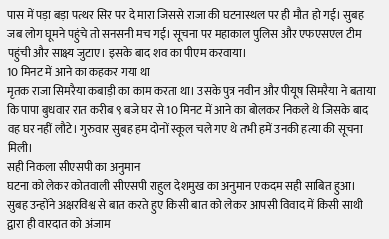पास में पड़ा बड़ा पत्थर सिर पर दे मारा जिससे राजा की घटनास्थल पर ही मौत हो गई। सुबह जब लोग घूमने पहुंचे तो सनसनी मच गई। सूचना पर महाकाल पुलिस और एफएसएल टीम पहुंची और साक्ष्य जुटाए। इसके बाद शव का पीएम करवाया।
10 मिनट में आने का कहकर गया था
मृतक राजा सिमरैया कबाड़ी का काम करता था। उसके पुत्र नवीन और पीयूष सिमरैया ने बताया कि पापा बुधवार रात करीब ९ बजे घर से 10 मिनट में आने का बोलकर निकले थे जिसके बाद वह घर नहीं लौटे। गुरुवार सुबह हम दोनों स्कूल चले गए थे तभी हमें उनकी हत्या की सूचना मिली।
सही निकला सीएसपी का अनुमान
घटना को लेकर कोतवाली सीएसपी राहुल देशमुख का अनुमान एकदम सही साबित हुआ। सुबह उन्होंने अक्षरविश्व से बात करते हुए किसी बात को लेकर आपसी विवाद में किसी साथी द्वारा ही वारदात को अंजाम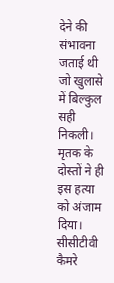देने की संभावना जताई थी जो खुलासे में बिल्कुल सही निकली। मृतक के दोस्तों ने ही इस हत्या को अंजाम दिया।
सीसीटीवी कैमरे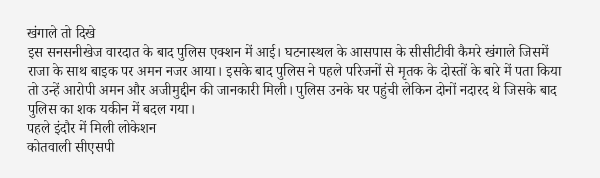खंगाले तो दिखे
इस सनसनीखेज वारदात के बाद पुलिस एक्शन में आई। घटनास्थल के आसपास के सीसीटीवी कैमरे खंगाले जिसमें राजा के साथ बाइक पर अमन नजर आया। इसके बाद पुलिस ने पहले परिजनों से मृतक के दोस्तों के बारे में पता किया तो उन्हें आरोपी अमन और अजीमुद्दीन की जानकारी मिली। पुलिस उनके घर पहुंची लेकिन दोनों नदारद थे जिसके बाद पुलिस का शक यकीन में बदल गया।
पहले इंदौर में मिली लोकेशन
कोतवाली सीएसपी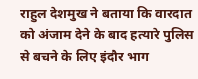राहुल देशमुख ने बताया कि वारदात को अंजाम देने के बाद हत्यारे पुलिस से बचने के लिए इंदौर भाग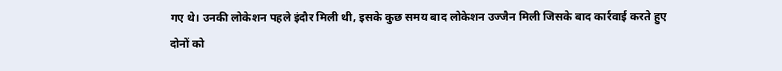गए थे। उनकी लोकेशन पहले इंदौर मिली थी, इसके कुछ समय बाद लोकेशन उज्जैन मिली जिसके बाद कार्रवाई करते हुए दोनों को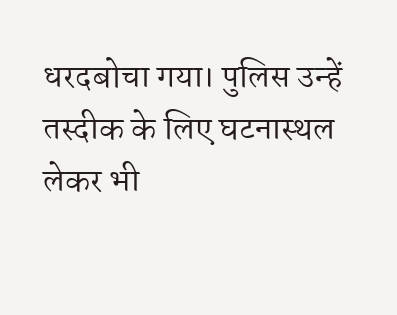धरदबोचा गया। पुलिस उन्हें तस्दीक के लिए घटनास्थल लेकर भी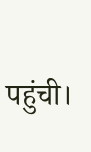पहुंची।